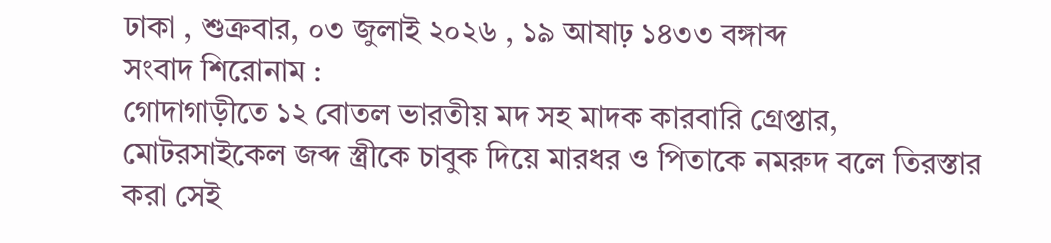ঢাকা , শুক্রবার, ০৩ জুলাই ২০২৬ , ১৯ আষাঢ় ১৪৩৩ বঙ্গাব্দ
সংবাদ শিরোনাম :
গোদাগাড়ীতে ১২ বোতল ভারতীয় মদ সহ মাদক কারবারি গ্রেপ্তার, মোটরসাইকেল জব্দ স্ত্রীকে চাবুক দিয়ে মারধর ও পিতাকে নমরুদ বলে তিরস্তার করা সেই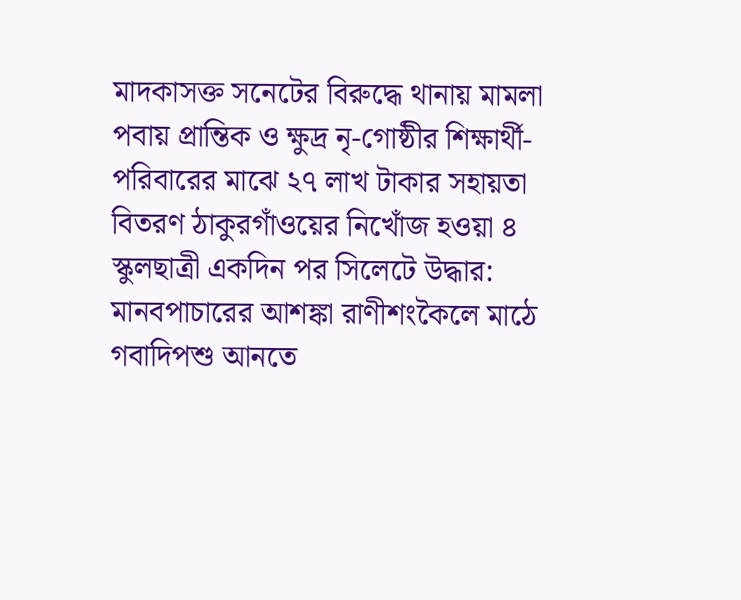মাদকাসক্ত সনেটের বিরুদ্ধে থানায় মামলা পবায় প্রান্তিক ও ক্ষুদ্র নৃ-গোষ্ঠীর শিক্ষার্থী-পরিবারের মাঝে ২৭ লাখ টাকার সহায়তা বিতরণ ঠাকুরগাঁওয়ের নিখোঁজ হওয়া ৪ স্কুলছাত্রী একদিন পর সিলেটে উদ্ধার: মানবপাচারের আশঙ্কা রাণীশংকৈলে মাঠে গবাদিপশু আনতে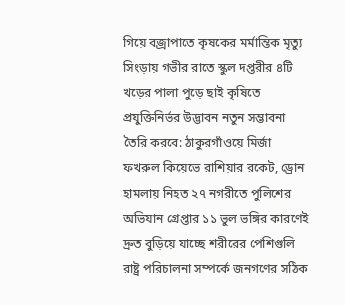গিয়ে বজ্রাপাতে কৃষকের মর্মান্তিক মৃত্যু সিংড়ায় গভীর রাতে স্কুল দপ্তরীর ৪টি খড়ের পালা পুড়ে ছাই কৃষিতে প্রযুক্তিনির্ভর উদ্ভাবন নতুন সম্ভাবনা তৈরি করবে: ঠাকুরগাঁওয়ে মির্জা ফখরুল কিয়েভে রাশিয়ার রকেট, ড্রোন হামলায় নিহত ২৭ নগরীতে পুলিশের অভিযান গ্রেপ্তার ১১ ভুল ভঙ্গির কারণেই দ্রুত বুড়িয়ে যাচ্ছে শরীরের পেশিগুলি রাষ্ট্র পরিচালনা সম্পর্কে জনগণের সঠিক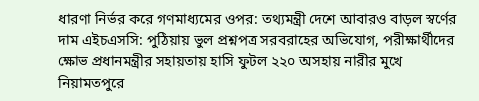ধারণা নির্ভর করে গণমাধ্যমের ওপর: তথ্যমন্ত্রী দেশে আবারও বাড়ল স্বর্ণের দাম এইচএসসি: পুঠিয়ায় ভুল প্রশ্নপত্র সরবরাহের অভিযোগ, পরীক্ষার্থীদের ক্ষোভ প্রধানমন্ত্রীর সহায়তায় হাসি ফুটল ২২০ অসহায় নারীর মুখে নিয়ামতপুরে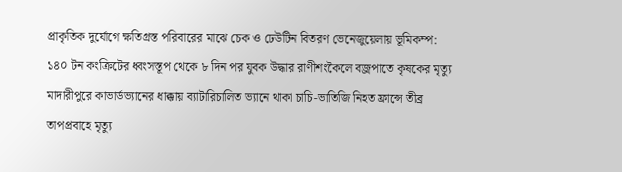প্রাকৃতিক দুর্যোগে ক্ষতিগ্রস্ত পরিবারের মাঝে চেক ও ঢেউটিন বিতরণ ভেনেজুয়েলায় ভূমিকম্প: ১৪০ টন কংক্রিটের ধ্বংসস্তূপ থেকে ৮ দিন পর যুবক উদ্ধার রাণীশংকৈলে বজ্রপাতে কৃষকের মৃত্যু মাদারীপুরে কাভার্ডভ্যানের ধাক্কায় ব্যাটারিচালিত ভ্যানে থাকা চাচি-ভাতিজি নিহত ফ্রান্সে তীব্র তাপপ্রবাহে মৃত্যু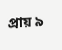প্রায় ৯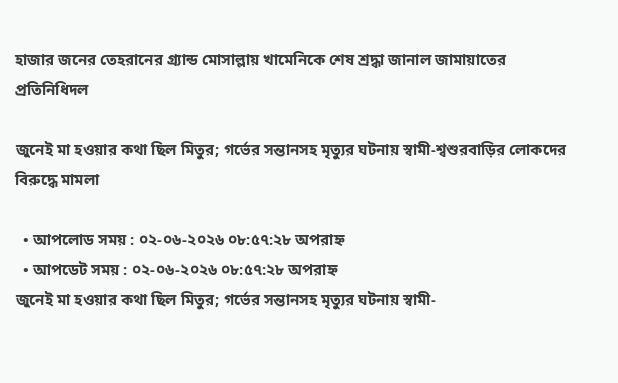হাজার জনের তেহরানের গ্র্যান্ড মোসাল্লায় খামেনিকে শেষ শ্রদ্ধা জানাল জামায়াতের প্রতিনিধিদল

জুনেই মা হওয়ার কথা ছিল মিতুর; গর্ভের সন্তানসহ মৃত্যুর ঘটনায় স্বামী-শ্বশুরবাড়ির লোকদের বিরুদ্ধে মামলা

  • আপলোড সময় : ০২-০৬-২০২৬ ০৮:৫৭:২৮ অপরাহ্ন
  • আপডেট সময় : ০২-০৬-২০২৬ ০৮:৫৭:২৮ অপরাহ্ন
জুনেই মা হওয়ার কথা ছিল মিতুর; গর্ভের সন্তানসহ মৃত্যুর ঘটনায় স্বামী-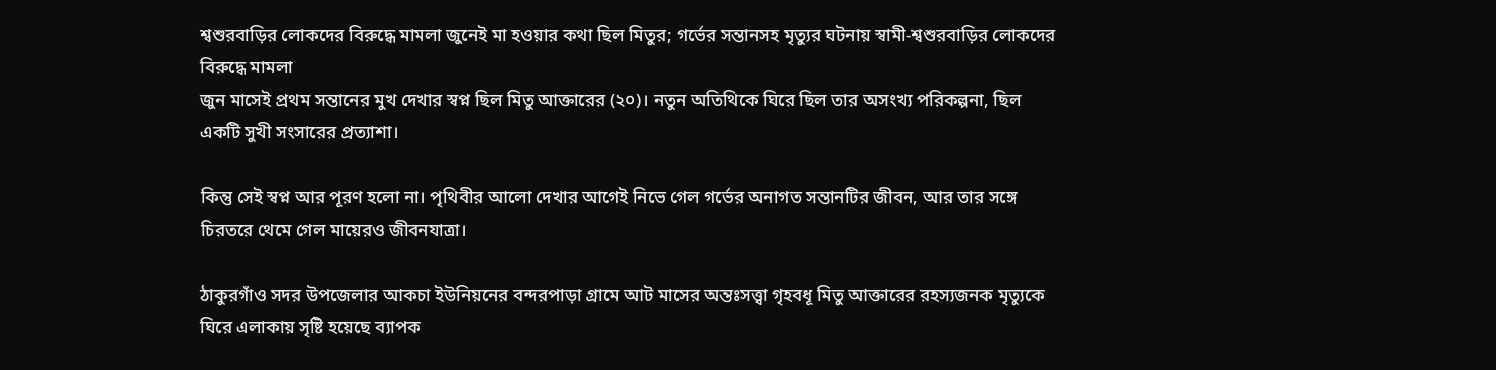শ্বশুরবাড়ির লোকদের বিরুদ্ধে মামলা জুনেই মা হওয়ার কথা ছিল মিতুর; গর্ভের সন্তানসহ মৃত্যুর ঘটনায় স্বামী-শ্বশুরবাড়ির লোকদের বিরুদ্ধে মামলা
জুন মাসেই প্রথম সন্তানের মুখ দেখার স্বপ্ন ছিল মিতু আক্তারের (২০)। নতুন অতিথিকে ঘিরে ছিল তার অসংখ্য পরিকল্পনা, ছিল একটি সুখী সংসারের প্রত্যাশা।

কিন্তু সেই স্বপ্ন আর পূরণ হলো না। পৃথিবীর আলো দেখার আগেই নিভে গেল গর্ভের অনাগত সন্তানটির জীবন, আর তার সঙ্গে চিরতরে থেমে গেল মায়েরও জীবনযাত্রা।

ঠাকুরগাঁও সদর উপজেলার আকচা ইউনিয়নের বন্দরপাড়া গ্রামে আট মাসের অন্তঃসত্ত্বা গৃহবধূ মিতু আক্তারের রহস্যজনক মৃত্যুকে ঘিরে এলাকায় সৃষ্টি হয়েছে ব্যাপক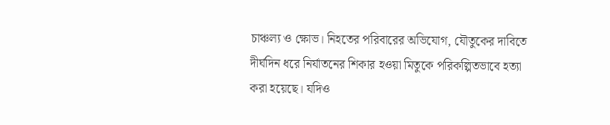চাঞ্চল্য ও ক্ষোভ। নিহতের পরিবারের অভিযোগ, যৌতুকের দাবিতে দীর্ঘদিন ধরে নির্যাতনের শিকার হওয়া মিতুকে পরিকল্পিতভাবে হত্যা করা হয়েছে। যদিও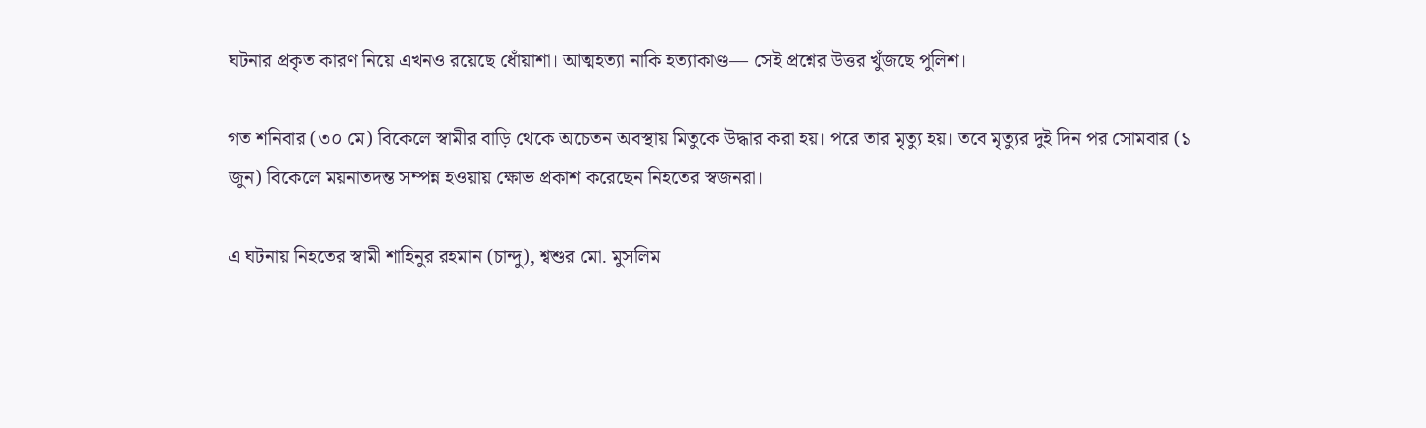ঘটনার প্রকৃত কারণ নিয়ে এখনও রয়েছে ধোঁয়াশা। আত্মহত্যা নাকি হত্যাকাণ্ড— সেই প্রশ্নের উত্তর খুঁজছে পুলিশ।

গত শনিবার (৩০ মে) বিকেলে স্বামীর বাড়ি থেকে অচেতন অবস্থায় মিতুকে উদ্ধার করা হয়। পরে তার মৃত্যু হয়। তবে মৃত্যুর দুই দিন পর সোমবার (১ জুন) বিকেলে ময়নাতদন্ত সম্পন্ন হওয়ায় ক্ষোভ প্রকাশ করেছেন নিহতের স্বজনরা।

এ ঘটনায় নিহতের স্বামী শাহিনুর রহমান (চান্দু), শ্বশুর মো. মুসলিম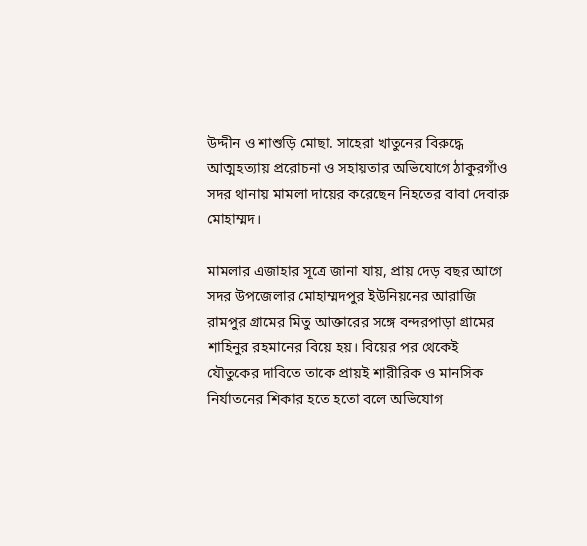উদ্দীন ও শাশুড়ি মোছা. সাহেরা খাতুনের বিরুদ্ধে আত্মহত্যায় প্ররোচনা ও সহায়তার অভিযোগে ঠাকুরগাঁও সদর থানায় মামলা দায়ের করেছেন নিহতের বাবা দেবারু মোহাম্মদ।

মামলার এজাহার সূত্রে জানা যায়, প্রায় দেড় বছর আগে সদর উপজেলার মোহাম্মদপুর ইউনিয়নের আরাজি রামপুর গ্রামের মিতু আক্তারের সঙ্গে বন্দরপাড়া গ্রামের শাহিনুর রহমানের বিয়ে হয়। বিয়ের পর থেকেই যৌতুকের দাবিতে তাকে প্রায়ই শারীরিক ও মানসিক নির্যাতনের শিকার হতে হতো বলে অভিযোগ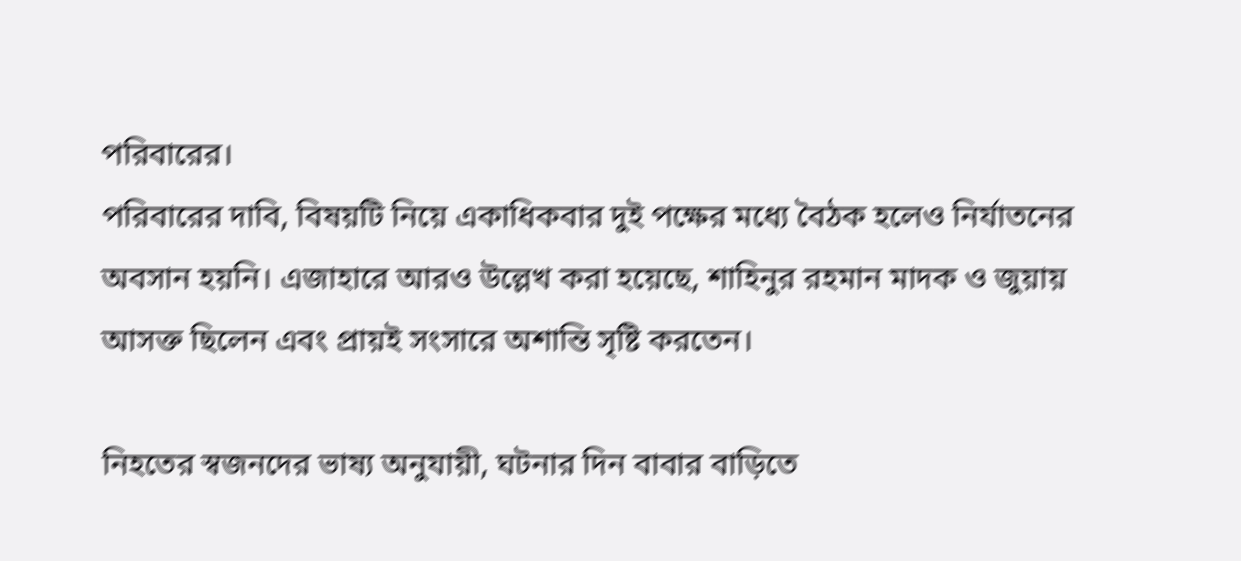পরিবারের।
পরিবারের দাবি, বিষয়টি নিয়ে একাধিকবার দুই পক্ষের মধ্যে বৈঠক হলেও নির্যাতনের অবসান হয়নি। এজাহারে আরও উল্লেখ করা হয়েছে, শাহিনুর রহমান মাদক ও জুয়ায় আসক্ত ছিলেন এবং প্রায়ই সংসারে অশান্তি সৃষ্টি করতেন।

নিহতের স্বজনদের ভাষ্য অনুযায়ী, ঘটনার দিন বাবার বাড়িতে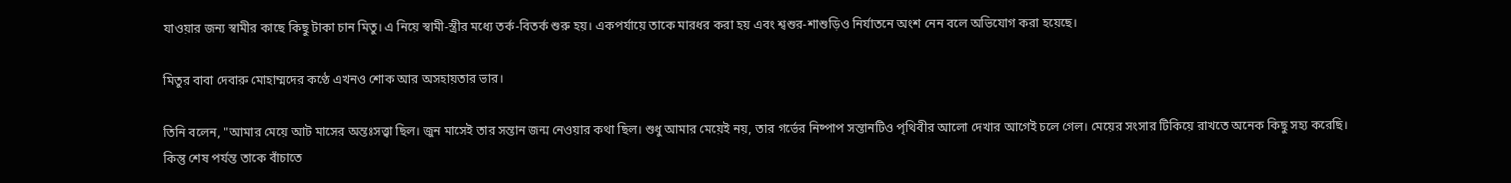যাওয়ার জন্য স্বামীর কাছে কিছু টাকা চান মিতু। এ নিয়ে স্বামী-স্ত্রীর মধ্যে তর্ক-বিতর্ক শুরু হয়। একপর্যায়ে তাকে মারধর করা হয় এবং শ্বশুর-শাশুড়িও নির্যাতনে অংশ নেন বলে অভিযোগ করা হয়েছে।

মিতুর বাবা দেবারু মোহাম্মদের কণ্ঠে এখনও শোক আর অসহায়তার ভার।

তিনি বলেন, "আমার মেয়ে আট মাসের অন্তঃসত্ত্বা ছিল। জুন মাসেই তার সন্তান জন্ম নেওয়ার কথা ছিল। শুধু আমার মেয়েই নয়, তার গর্ভের নিষ্পাপ সন্তানটিও পৃথিবীর আলো দেখার আগেই চলে গেল। মেয়ের সংসার টিকিয়ে রাখতে অনেক কিছু সহ্য করেছি। কিন্তু শেষ পর্যন্ত তাকে বাঁচাতে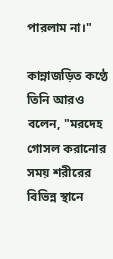পারলাম না।"

কান্নাজড়িত কণ্ঠে তিনি আরও বলেন, "মরদেহ গোসল করানোর সময় শরীরের বিভিন্ন স্থানে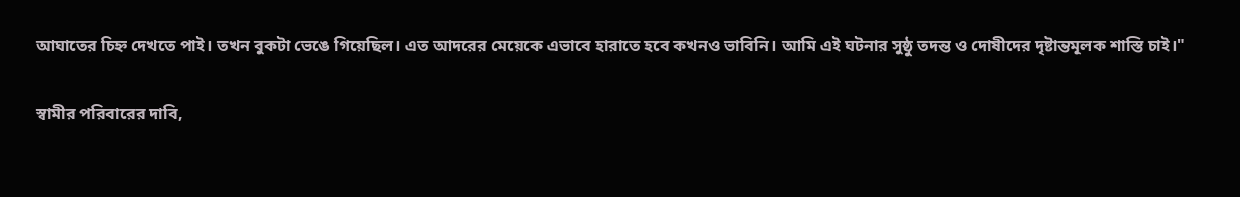আঘাতের চিহ্ন দেখতে পাই। তখন বুকটা ভেঙে গিয়েছিল। এত আদরের মেয়েকে এভাবে হারাতে হবে কখনও ভাবিনি। আমি এই ঘটনার সুষ্ঠু তদন্ত ও দোষীদের দৃষ্টান্তমূলক শাস্তি চাই।"

স্বামীর পরিবারের দাবি,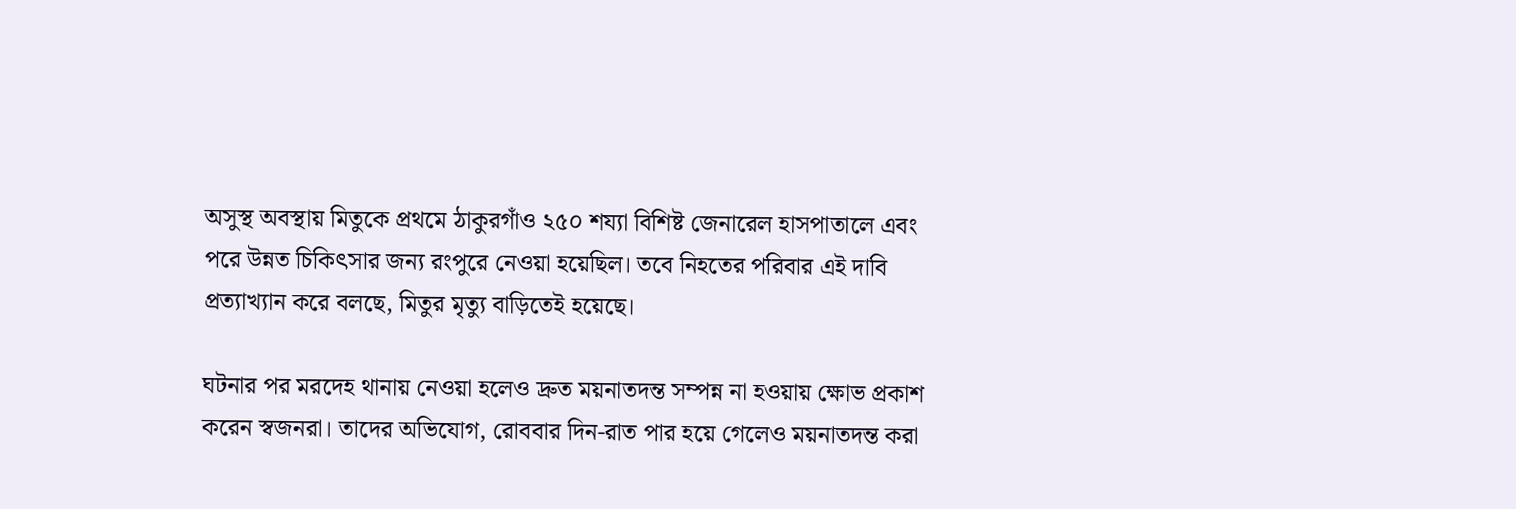অসুস্থ অবস্থায় মিতুকে প্রথমে ঠাকুরগাঁও ২৫০ শয্যা বিশিষ্ট জেনারেল হাসপাতালে এবং পরে উন্নত চিকিৎসার জন্য রংপুরে নেওয়া হয়েছিল। তবে নিহতের পরিবার এই দাবি প্রত্যাখ্যান করে বলছে, মিতুর মৃত্যু বাড়িতেই হয়েছে।

ঘটনার পর মরদেহ থানায় নেওয়া হলেও দ্রুত ময়নাতদন্ত সম্পন্ন না হওয়ায় ক্ষোভ প্রকাশ করেন স্বজনরা। তাদের অভিযোগ, রোববার দিন-রাত পার হয়ে গেলেও ময়নাতদন্ত করা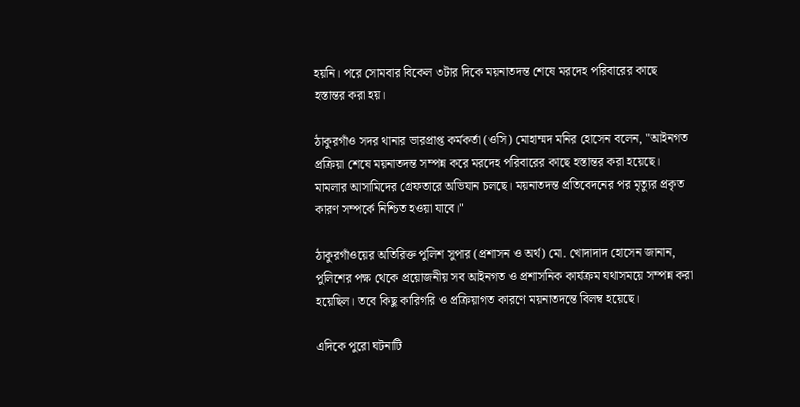হয়নি। পরে সোমবার বিকেল ৩টার দিকে ময়নাতদন্ত শেষে মরদেহ পরিবারের কাছে হস্তান্তর করা হয়।

ঠাকুরগাঁও সদর থানার ভারপ্রাপ্ত কর্মকর্তা (ওসি) মোহাম্মদ মনির হোসেন বলেন, "আইনগত প্রক্রিয়া শেষে ময়নাতদন্ত সম্পন্ন করে মরদেহ পরিবারের কাছে হস্তান্তর করা হয়েছে। মামলার আসামিদের গ্রেফতারে অভিযান চলছে। ময়নাতদন্ত প্রতিবেদনের পর মৃত্যুর প্রকৃত কারণ সম্পর্কে নিশ্চিত হওয়া যাবে।"

ঠাকুরগাঁওয়ের অতিরিক্ত পুলিশ সুপার (প্রশাসন ও অর্থ) মো. খোদাদাদ হোসেন জানান, পুলিশের পক্ষ থেকে প্রয়োজনীয় সব আইনগত ও প্রশাসনিক কার্যক্রম যথাসময়ে সম্পন্ন করা হয়েছিল। তবে কিছু কারিগরি ও প্রক্রিয়াগত কারণে ময়নাতদন্তে বিলম্ব হয়েছে।

এদিকে পুরো ঘটনাটি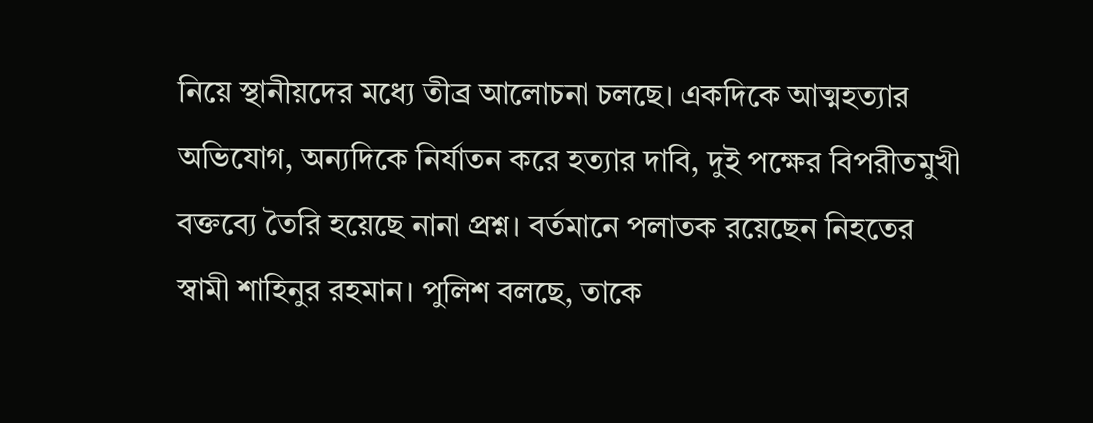নিয়ে স্থানীয়দের মধ্যে তীব্র আলোচনা চলছে। একদিকে আত্মহত্যার অভিযোগ, অন্যদিকে নির্যাতন করে হত্যার দাবি, দুই পক্ষের বিপরীতমুখী বক্তব্যে তৈরি হয়েছে নানা প্রশ্ন। বর্তমানে পলাতক রয়েছেন নিহতের স্বামী শাহিনুর রহমান। পুলিশ বলছে, তাকে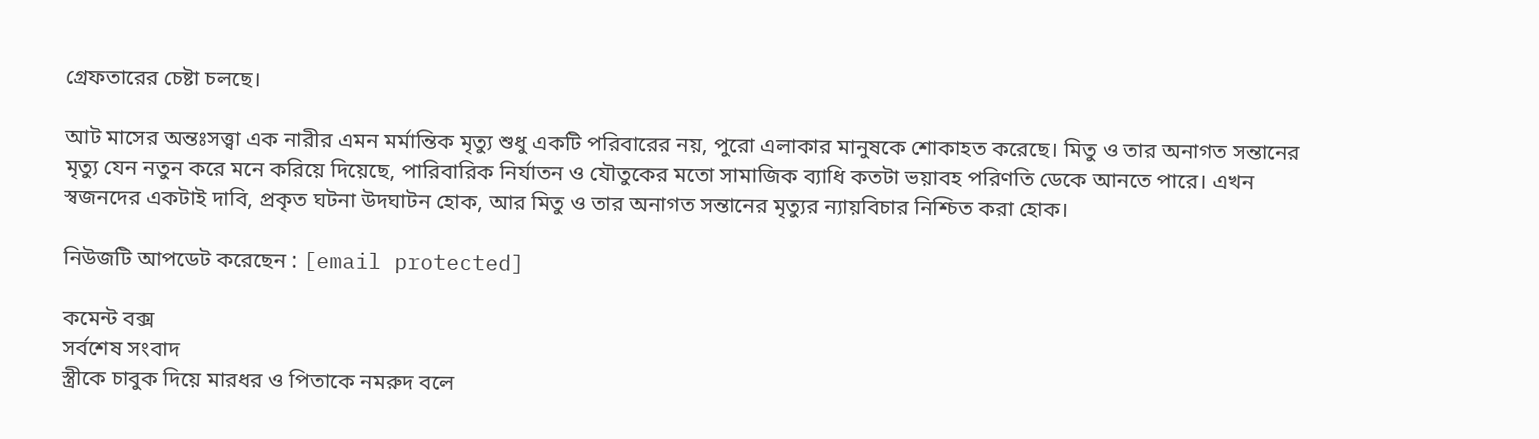গ্রেফতারের চেষ্টা চলছে।

আট মাসের অন্তঃসত্ত্বা এক নারীর এমন মর্মান্তিক মৃত্যু শুধু একটি পরিবারের নয়, পুরো এলাকার মানুষকে শোকাহত করেছে। মিতু ও তার অনাগত সন্তানের মৃত্যু যেন নতুন করে মনে করিয়ে দিয়েছে, পারিবারিক নির্যাতন ও যৌতুকের মতো সামাজিক ব্যাধি কতটা ভয়াবহ পরিণতি ডেকে আনতে পারে। এখন স্বজনদের একটাই দাবি, প্রকৃত ঘটনা উদঘাটন হোক, আর মিতু ও তার অনাগত সন্তানের মৃত্যুর ন্যায়বিচার নিশ্চিত করা হোক।

নিউজটি আপডেট করেছেন : [email protected]

কমেন্ট বক্স
সর্বশেষ সংবাদ
স্ত্রীকে চাবুক দিয়ে মারধর ও পিতাকে নমরুদ বলে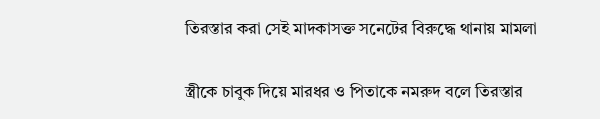তিরস্তার করা সেই মাদকাসক্ত সনেটের বিরুদ্ধে থানায় মামলা

স্ত্রীকে চাবুক দিয়ে মারধর ও পিতাকে নমরুদ বলে তিরস্তার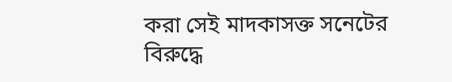করা সেই মাদকাসক্ত সনেটের বিরুদ্ধে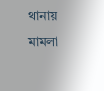থানায় মামলা